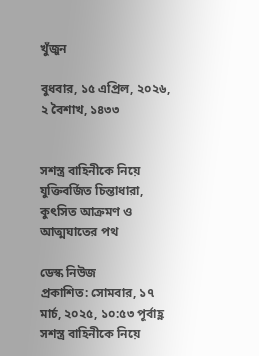খুঁজুন

বুধবার, ১৫ এপ্রিল, ২০২৬, ২ বৈশাখ, ১৪৩৩


সশস্ত্র বাহিনীকে নিয়ে যুক্তিবর্জিত চিন্তাধারা, কুৎসিত আক্রমণ ও আত্মঘাতের পথ

ডেস্ক নিউজ
প্রকাশিত: সোমবার, ১৭ মার্চ, ২০২৫, ১০:৫৩ পূর্বাহ্ণ
সশস্ত্র বাহিনীকে নিয়ে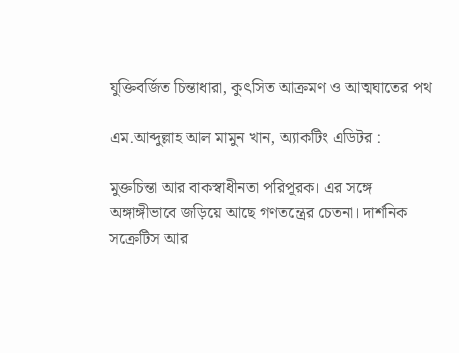যুক্তিবর্জিত চিন্তাধারা, কুৎসিত আক্রমণ ও আত্মঘাতের পথ

এম.আব্দুল্লাহ আল মামুন খান, অ্যাকটিং এডিটর :

মুক্তচিন্তা আর বাকস্বাধীনতা পরিপূরক। এর সঙ্গে অঙ্গাঙ্গীভাবে জড়িয়ে আছে গণতন্ত্রের চেতনা। দার্শনিক সক্রেটিস আর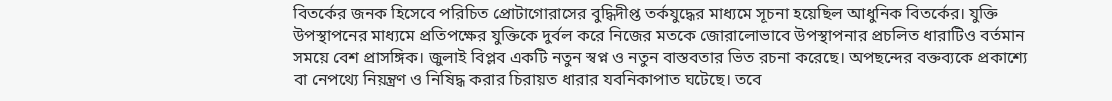বিতর্কের জনক হিসেবে পরিচিত প্রোটাগোরাসের বুদ্ধিদীপ্ত তর্কযুদ্ধের মাধ্যমে সূচনা হয়েছিল আধুনিক বিতর্কের। যুক্তি উপস্থাপনের মাধ্যমে প্রতিপক্ষের যুক্তিকে দুর্বল করে নিজের মতকে জোরালোভাবে উপস্থাপনার প্রচলিত ধারাটিও বর্তমান সময়ে বেশ প্রাসঙ্গিক। জুলাই বিপ্লব একটি নতুন স্বপ্ন ও নতুন বাস্তবতার ভিত রচনা করেছে। অপছন্দের বক্তব্যকে প্রকাশ্যে বা নেপথ্যে নিয়ন্ত্রণ ও নিষিদ্ধ করার চিরায়ত ধারার যবনিকাপাত ঘটেছে। তবে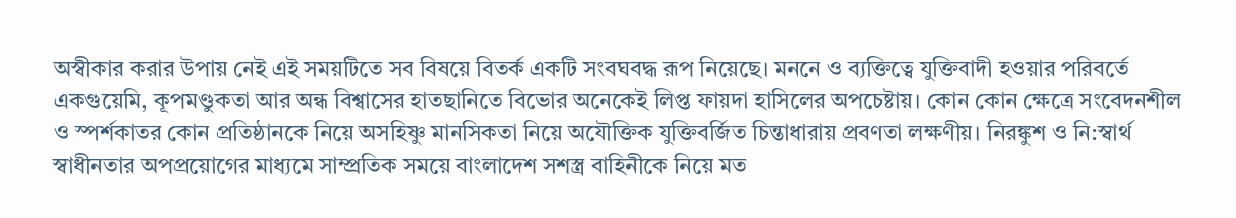অস্বীকার করার উপায় নেই এই সময়টিতে সব বিষয়ে বিতর্ক একটি সংবঘবদ্ধ রূপ নিয়েছে। মননে ও ব্যক্তিত্বে যুক্তিবাদী হওয়ার পরিবর্তে একগুয়েমি, কূপমণ্ডুকতা আর অন্ধ বিশ্বাসের হাতছানিতে বিভোর অনেকেই লিপ্ত ফায়দা হাসিলের অপচেষ্টায়। কোন কোন ক্ষেত্রে সংবেদনশীল ও স্পর্শকাতর কোন প্রতিষ্ঠানকে নিয়ে অসহিষ্ণু মানসিকতা নিয়ে অযৌক্তিক যুক্তিবর্জিত চিন্তাধারায় প্রবণতা লক্ষণীয়। নিরঙ্কুশ ও নি:স্বার্থ স্বাধীনতার অপপ্রয়োগের মাধ্যমে সাম্প্রতিক সময়ে বাংলাদেশ সশস্ত্র বাহিনীকে নিয়ে মত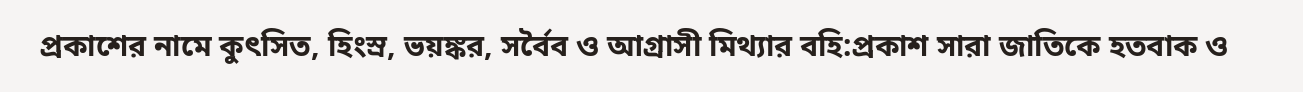প্রকাশের নামে কুৎসিত, হিংস্র, ভয়ঙ্কর, সর্বৈব ও আগ্রাসী মিথ্যার বহি:প্রকাশ সারা জাতিকে হতবাক ও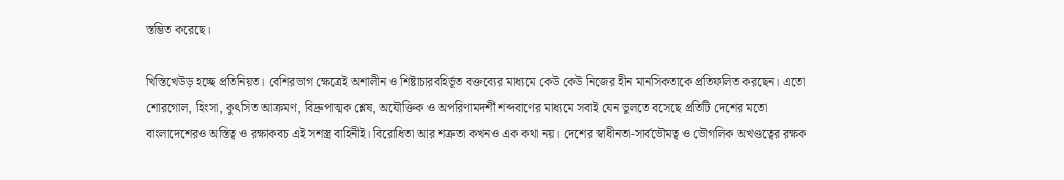স্তম্ভিত করেছে।

খিস্তিখেউড় হচ্ছে প্রতিনিয়ত। বেশিরভাগ ক্ষেত্রেই অশালীন ও শিষ্টাচারবহির্ভূত বক্তব্যের মাধ্যমে কেউ কেউ নিজের হীন মানসিকতাকে প্রতিফলিত করছেন। এতো শোরগোল, হিংসা, কুৎসিত আক্রমণ, বিদ্রুপাত্মক শ্লেষ, অযৌক্তিক ও অপরিণামদর্শী শব্দবাণের মাধ্যমে সবাই যেন ভুলতে বসেছে প্রতিটি দেশের মতো বাংলাদেশেরও অস্তিত্ব ও রক্ষাকবচ এই সশস্ত্র বাহিনীই। বিরোধিতা আর শত্রুতা কখনও এক কথা নয়। দেশের স্বাধীনতা-সার্বভৌমত্ব ও ভৌগলিক অখণ্ডত্বের রক্ষক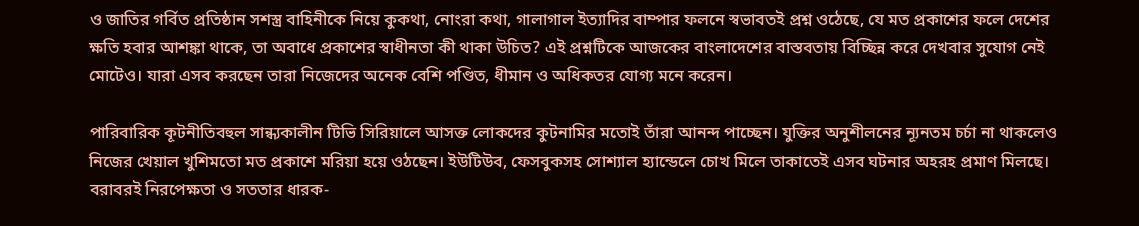ও জাতির গর্বিত প্রতিষ্ঠান সশস্ত্র বাহিনীকে নিয়ে কুকথা, নোংরা কথা, গালাগাল ইত্যাদির বাম্পার ফলনে স্বভাবতই প্রশ্ন ওঠেছে, যে মত প্রকাশের ফলে দেশের ক্ষতি হবার আশঙ্কা থাকে, তা অবাধে প্রকাশের স্বাধীনতা কী থাকা উচিত? এই প্রশ্নটিকে আজকের বাংলাদেশের বাস্তবতায় বিচ্ছিন্ন করে দেখবার সুযোগ নেই মোটেও। যারা এসব করছেন তারা নিজেদের অনেক বেশি পণ্ডিত, ধীমান ও অধিকতর যোগ্য মনে করেন।

পারিবারিক কূটনীতিবহুল সান্ধ্যকালীন টিভি সিরিয়ালে আসক্ত লোকদের কুটনামির মতোই তাঁরা আনন্দ পাচ্ছেন। যুক্তির অনুশীলনের ন্যূনতম চর্চা না থাকলেও নিজের খেয়াল খুশিমতো মত প্রকাশে মরিয়া হয়ে ওঠছেন। ইউটিউব, ফেসবুকসহ সোশ্যাল হ্যান্ডেলে চোখ মিলে তাকাতেই এসব ঘটনার অহরহ প্রমাণ মিলছে। বরাবরই নিরপেক্ষতা ও সততার ধারক-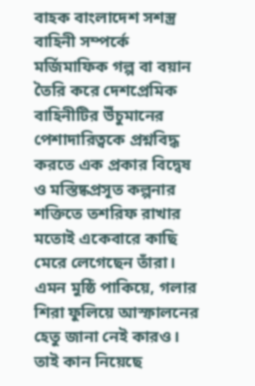বাহক বাংলাদেশ সশস্ত্র বাহিনী সম্পর্কে মর্জিমাফিক গল্প বা বয়ান তৈরি করে দেশপ্রেমিক বাহিনীটির উঁচুমানের পেশাদারিত্বকে প্রশ্নবিদ্ধ করতে এক প্রকার বিদ্বেষ ও মস্তিষ্কপ্রসূত কল্পনার শক্তিতে তশরিফ রাখার মতোই একেবারে কাছি মেরে লেগেছেন তাঁরা। এমন মুষ্ঠি পাকিয়ে, গলার শিরা ফুলিয়ে আস্ফালনের হেতু জানা নেই কারও। তাই কান নিয়েছে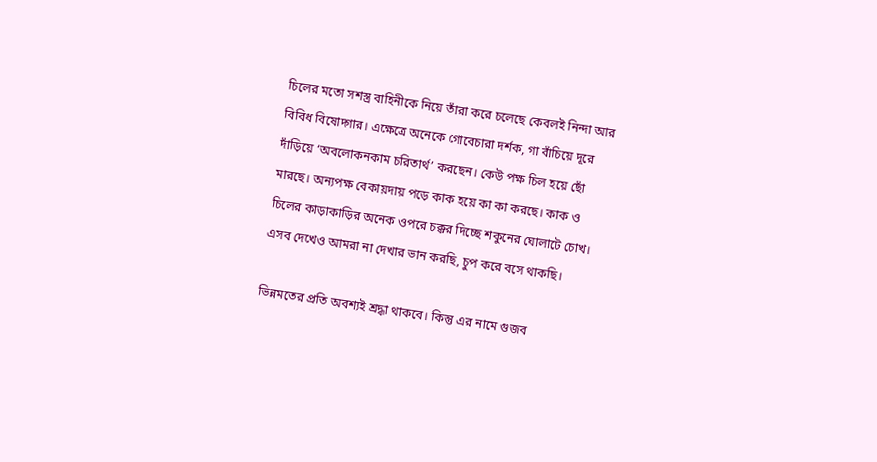চিলের মতো সশস্ত্র বাহিনীকে নিয়ে তাঁরা করে চলেছে কেবলই নিন্দা আর বিবিধ বিষোদ্গার। এক্ষেত্রে অনেকে গোবেচারা দর্শক, গা বাঁচিয়ে দূরে দাঁড়িয়ে ‘অবলোকনকাম চরিতার্থ’ করছেন। কেউ পক্ষ চিল হয়ে ছোঁ মারছে। অন্যপক্ষ বেকায়দায় পড়ে কাক হয়ে কা কা করছে। কাক ও চিলের কাড়াকাড়ির অনেক ওপরে চক্কর দিচ্ছে শকুনের ঘোলাটে চোখ। এসব দেখেও আমরা না দেখার ভান করছি, চুপ করে বসে থাকছি।

ভিন্নমতের প্রতি অবশ্যই শ্রদ্ধা থাকবে। কিন্তু এর নামে গুজব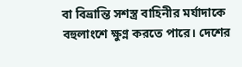বা বিভ্রান্তি সশস্ত্র বাহিনীর মর্যাদাকে বহুলাংশে ক্ষুণ্ন করতে পারে। দেশের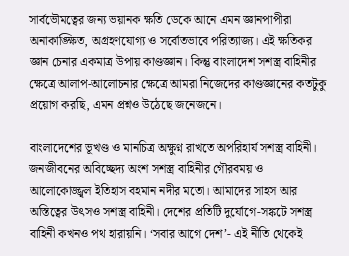সার্বভৌমত্বের জন্য ভয়ানক ক্ষতি ডেকে আনে এমন জ্ঞানপাপীরা অনাকাঙ্ক্ষিত, অগ্রহণযোগ্য ও সর্বোতভাবে পরিত্যাজ্য। এই ক্ষতিকর জ্ঞান চেনার একমাত্র উপায় কাণ্ডজ্ঞান। কিন্তু বাংলাদেশ সশস্ত্র বাহিনীর ক্ষেত্রে আলাপ-আলোচনার ক্ষেত্রে আমরা নিজেদের কাণ্ডজ্ঞানের কতটুকু প্রয়োগ করছি, এমন প্রশ্নও উঠেছে জনেজনে।

বাংলাদেশের ভূখণ্ড ও মানচিত্র অক্ষুণ্ন রাখতে অপরিহার্য সশস্ত্র বাহিনী। জনজীবনের অবিচ্ছেদ্য অংশ সশস্ত্র বাহিনীর গৌরবময় ও আলোকোজ্জ্বল ইতিহাস বহমান নদীর মতো। আমাদের সাহস আর অস্তিত্বের উৎসও সশস্ত্র বাহিনী। দেশের প্রতিটি দুর্যোগে-সঙ্কটে সশস্ত্র বাহিনী কখনও পথ হারায়নি। ‘সবার আগে দেশ’- এই নীতি থেকেই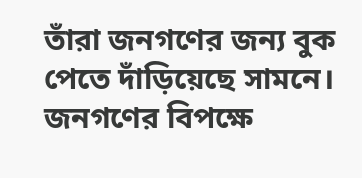তাঁরা জনগণের জন্য বুক পেতে দাঁড়িয়েছে সামনে। জনগণের বিপক্ষে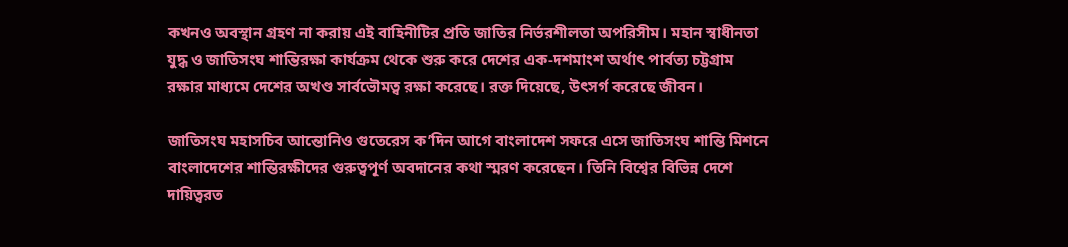কখনও অবস্থান গ্রহণ না করায় এই বাহিনীটির প্রতি জাতির নির্ভরশীলতা অপরিসীম। মহান স্বাধীনতা যুদ্ধ ও জাতিসংঘ শান্তিরক্ষা কার্যক্রম থেকে শুরু করে দেশের এক-দশমাংশ অর্থাৎ পার্বত্য চট্টগ্রাম রক্ষার মাধ্যমে দেশের অখণ্ড সার্বভৌমত্ব রক্ষা করেছে। রক্ত দিয়েছে, উৎসর্গ করেছে জীবন।

জাতিসংঘ মহাসচিব আন্তোনিও গুতেরেস ক’দিন আগে বাংলাদেশ সফরে এসে জাতিসংঘ শান্তি মিশনে বাংলাদেশের শান্তিরক্ষীদের গুরুত্বপূর্ণ অবদানের কথা স্মরণ করেছেন। তিনি বিশ্বের বিভিন্ন দেশে দায়িত্বরত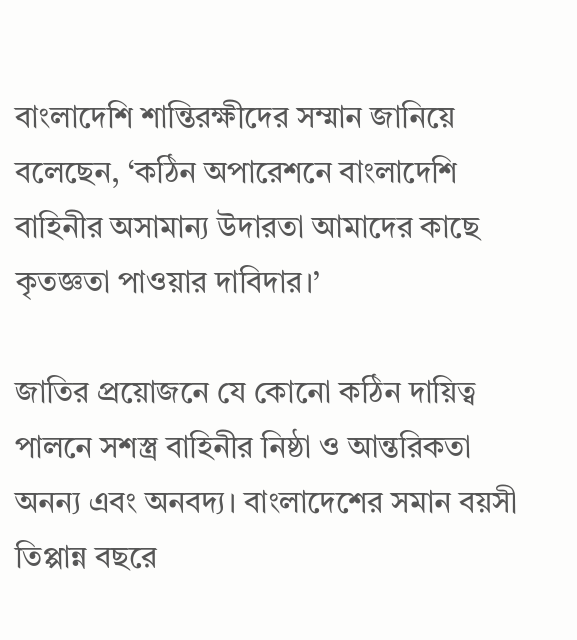বাংলাদেশি শান্তিরক্ষীদের সম্মান জানিয়ে বলেছেন, ‘কঠিন অপারেশনে বাংলাদেশি বাহিনীর অসামান্য উদারতা আমাদের কাছে কৃতজ্ঞতা পাওয়ার দাবিদার।’

জাতির প্রয়োজনে যে কোনো কঠিন দায়িত্ব পালনে সশস্ত্র বাহিনীর নিষ্ঠা ও আন্তরিকতা অনন্য এবং অনবদ্য। বাংলাদেশের সমান বয়সী তিপ্পান্ন বছরে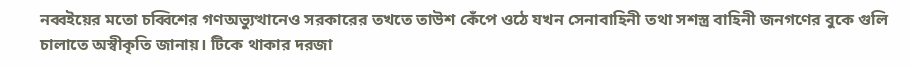নব্বইয়ের মতো চব্বিশের গণঅভ্যুত্থানেও সরকারের তখতে তাউশ কেঁপে ওঠে যখন সেনাবাহিনী তথা সশস্ত্র বাহিনী জনগণের বুকে গুলি চালাতে অস্বীকৃতি জানায়। টিকে থাকার দরজা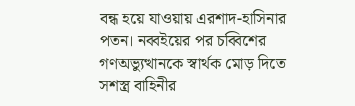বন্ধ হয়ে যাওয়ায় এরশাদ-হাসিনার পতন। নব্বইয়ের পর চব্বিশের গণঅভ্যুত্থানকে স্বার্থক মোড় দিতে সশস্ত্র বাহিনীর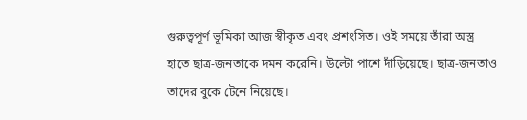গুরুত্বপূর্ণ ভূমিকা আজ স্বীকৃত এবং প্রশংসিত। ওই সময়ে তাঁরা অস্ত্র হাতে ছাত্র-জনতাকে দমন করেনি। উল্টো পাশে দাঁড়িয়েছে। ছাত্র-জনতাও তাদের বুকে টেনে নিয়েছে।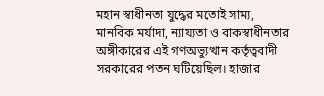মহান স্বাধীনতা যুদ্ধের মতোই সাম্য, মানবিক মর্যাদা, ন্যায্যতা ও বাকস্বাধীনতার অঙ্গীকারের এই গণঅভ্যুত্থান কর্তৃত্ববাদী সরকারের পতন ঘটিয়েছিল। হাজার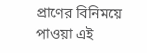প্রাণের বিনিময়ে পাওয়া এই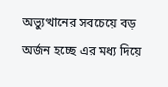অভ্যুত্থানের সবচেয়ে বড় অর্জন হচ্ছে এর মধ্য দিয়ে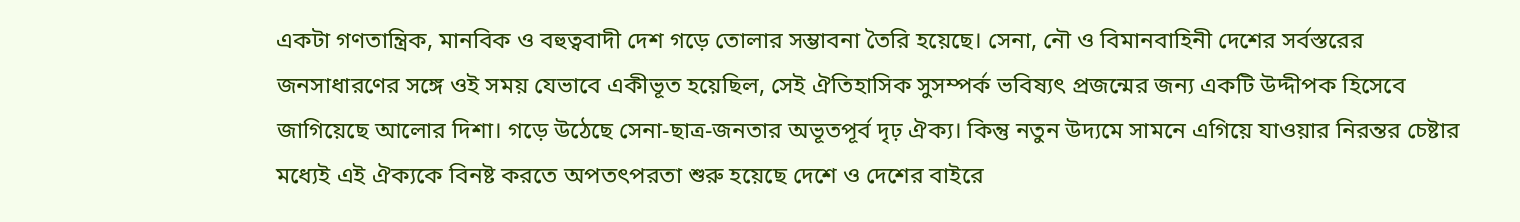একটা গণতান্ত্রিক, মানবিক ও বহুত্ববাদী দেশ গড়ে তোলার সম্ভাবনা তৈরি হয়েছে। সেনা, নৌ ও বিমানবাহিনী দেশের সর্বস্তরের জনসাধারণের সঙ্গে ওই সময় যেভাবে একীভূত হয়েছিল, সেই ঐতিহাসিক সুসম্পর্ক ভবিষ্যৎ প্রজন্মের জন্য একটি উদ্দীপক হিসেবে জাগিয়েছে আলোর দিশা। গড়ে উঠেছে সেনা-ছাত্র-জনতার অভূতপূর্ব দৃঢ় ঐক্য। কিন্তু নতুন উদ্যমে সামনে এগিয়ে যাওয়ার নিরন্তর চেষ্টার মধ্যেই এই ঐক্যকে বিনষ্ট করতে অপতৎপরতা শুরু হয়েছে দেশে ও দেশের বাইরে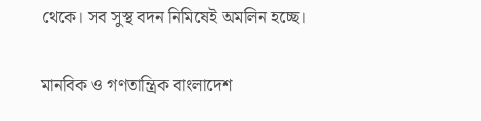থেকে। সব সুস্থ বদন নিমিষেই অমলিন হচ্ছে।

মানবিক ও গণতান্ত্রিক বাংলাদেশ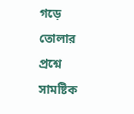গড়ে তোলার প্রশ্নে সামষ্টিক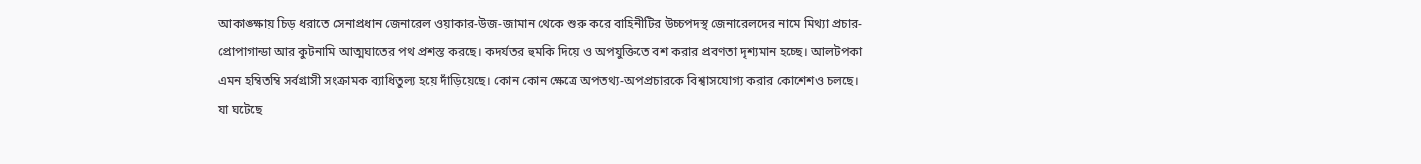আকাঙ্ক্ষায় চিড় ধরাতে সেনাপ্রধান জেনারেল ওয়াকার-উজ-জামান থেকে শুরু করে বাহিনীটির উচ্চপদস্থ জেনারেলদের নামে মিথ্যা প্রচার-প্রোপাগান্ডা আর কুটনামি আত্মঘাতের পথ প্রশস্ত করছে। কদর্যতর হুমকি দিয়ে ও অপযুক্তিতে বশ করার প্রবণতা দৃশ্যমান হচ্ছে। আলটপকা এমন হম্বিতম্বি সর্বগ্রাসী সংক্রামক ব্যাধিতুল্য হয়ে দাঁড়িয়েছে। কোন কোন ক্ষেত্রে অপতথ্য-অপপ্রচারকে বিশ্বাসযোগ্য করার কোশেশও চলছে। যা ঘটেছে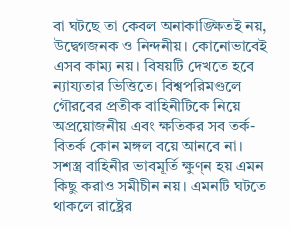বা ঘটছে তা কেবল অনাকাঙ্ক্ষিতই নয়, উদ্বেগজনক ও নিন্দনীয়। কোনোভাবেই এসব কাম্য নয়। বিষয়টি দেখতে হবে ন্যায্যতার ভিত্তিতে। বিশ্বপরিমণ্ডলে গৌরবের প্রতীক বাহিনীটিকে নিয়ে অপ্রয়োজনীয় এবং ক্ষতিকর সব তর্ক-বিতর্ক কোন মঙ্গল বয়ে আনবে না। সশস্ত্র বাহিনীর ভাবমূর্তি ক্ষুণ্ন হয় এমন কিছু করাও সমীচীন নয়। এমনটি ঘটতে থাকলে রাষ্ট্রের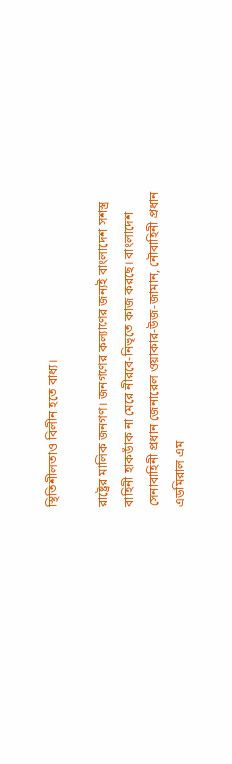স্থিতিশীলতাও বিলীন হতে বাধ্য।

রাষ্ট্রের মালিক জনগণ। জনগণের কল্যাণের জন্যই বাংলাদেশ সশস্ত্র বাহিনী হাকডাঁক না মেরে নীরবে-নিভৃতে কাজ করছে। বাংলাদেশ সেনাবাহিনী প্রধান জেনারেল ওয়াকার-উজ-জামান, নৌবাহিনী প্রধান এডমিরাল এম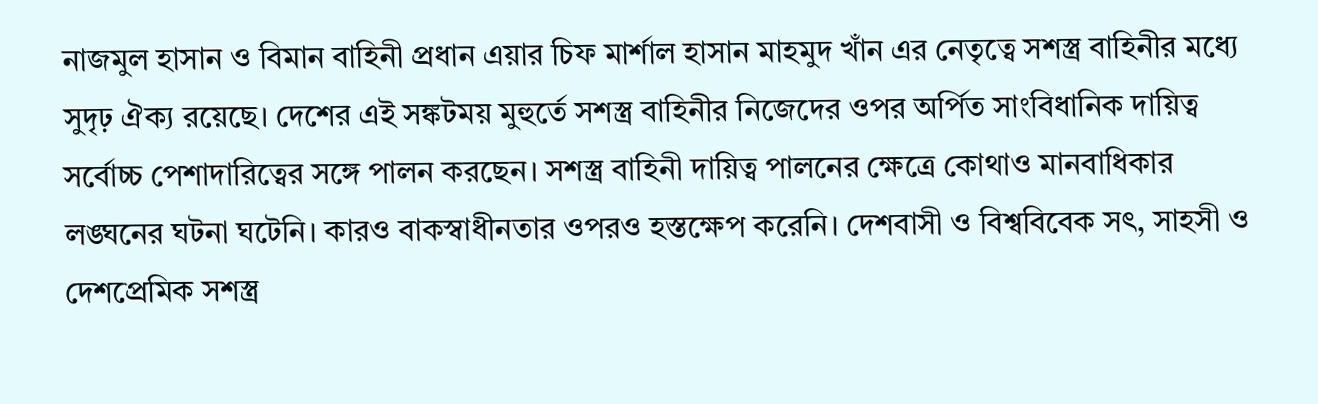নাজমুল হাসান ও বিমান বাহিনী প্রধান এয়ার চিফ মার্শাল হাসান মাহমুদ খাঁন এর নেতৃত্বে সশস্ত্র বাহিনীর মধ্যে সুদৃঢ় ঐক্য রয়েছে। দেশের এই সঙ্কটময় মুহুর্তে সশস্ত্র বাহিনীর নিজেদের ওপর অর্পিত সাংবিধানিক দায়িত্ব সর্বোচ্চ পেশাদারিত্বের সঙ্গে পালন করছেন। সশস্ত্র বাহিনী দায়িত্ব পালনের ক্ষেত্রে কোথাও মানবাধিকার লঙ্ঘনের ঘটনা ঘটেনি। কারও বাকস্বাধীনতার ওপরও হস্তক্ষেপ করেনি। দেশবাসী ও বিশ্ববিবেক সৎ, সাহসী ও দেশপ্রেমিক সশস্ত্র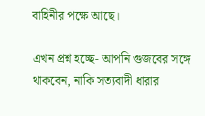বাহিনীর পক্ষে আছে।

এখন প্রশ্ন হচ্ছে- আপনি গুজবের সঙ্গে থাকবেন, নাকি সত্যবাদী ধারার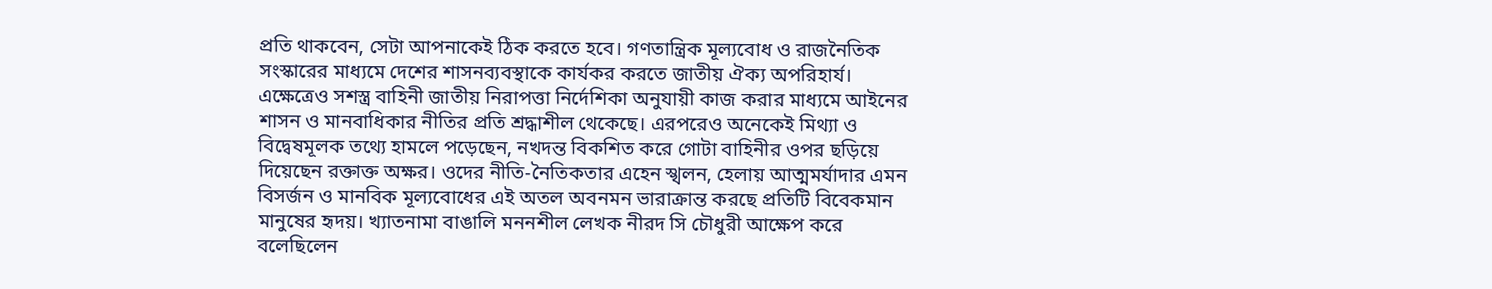প্রতি থাকবেন, সেটা আপনাকেই ঠিক করতে হবে। গণতান্ত্রিক মূল্যবোধ ও রাজনৈতিক সংস্কারের মাধ্যমে দেশের শাসনব্যবস্থাকে কার্যকর করতে জাতীয় ঐক্য অপরিহার্য। এক্ষেত্রেও সশস্ত্র বাহিনী জাতীয় নিরাপত্তা নির্দেশিকা অনুযায়ী কাজ করার মাধ্যমে আইনের শাসন ও মানবাধিকার নীতির প্রতি শ্রদ্ধাশীল থেকেছে। এরপরেও অনেকেই মিথ্যা ও বিদ্বেষমূলক তথ্যে হামলে পড়েছেন, নখদন্ত বিকশিত করে গোটা বাহিনীর ওপর ছড়িয়ে দিয়েছেন রক্তাক্ত অক্ষর। ওদের নীতি-নৈতিকতার এহেন স্খলন, হেলায় আত্মমর্যাদার এমন বিসর্জন ও মানবিক মূল্যবোধের এই অতল অবনমন ভারাক্রান্ত করছে প্রতিটি বিবেকমান মানুষের হৃদয়। খ্যাতনামা বাঙালি মননশীল লেখক নীরদ সি চৌধুরী আক্ষেপ করে বলেছিলেন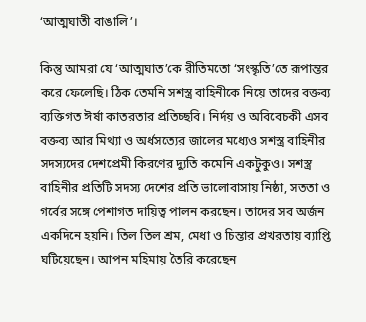‘আত্মঘাতী বাঙালি’।

কিন্তু আমরা যে ‘আত্মঘাত’কে রীতিমতো ‘সংস্কৃতি’তে রূপান্তর করে ফেলেছি। ঠিক তেমনি সশস্ত্র বাহিনীকে নিয়ে তাদের বক্তব্য ব্যক্তিগত ঈর্ষা কাতরতার প্রতিচ্ছবি। নির্দয় ও অবিবেচকী এসব বক্তব্য আর মিথ্যা ও অর্ধসত্যের জালের মধ্যেও সশস্ত্র বাহিনীর সদস্যদের দেশপ্রেমী কিরণের দ্যুতি কমেনি একটুকুও। সশস্ত্র বাহিনীর প্রতিটি সদস্য দেশের প্রতি ভালোবাসায় নিষ্ঠা, সততা ও গর্বের সঙ্গে পেশাগত দায়িত্ব পালন করছেন। তাদের সব অর্জন একদিনে হয়নি। তিল তিল শ্রম, মেধা ও চিন্তার প্রখরতায় ব্যাপ্তি ঘটিয়েছেন। আপন মহিমায় তৈরি করেছেন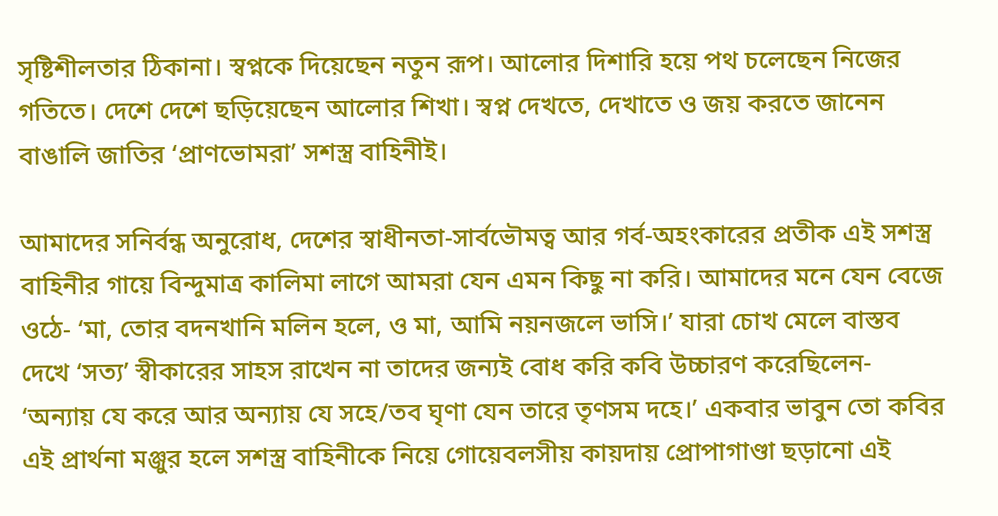সৃষ্টিশীলতার ঠিকানা। স্বপ্নকে দিয়েছেন নতুন রূপ। আলোর দিশারি হয়ে পথ চলেছেন নিজের গতিতে। দেশে দেশে ছড়িয়েছেন আলোর শিখা। স্বপ্ন দেখতে, দেখাতে ও জয় করতে জানেন বাঙালি জাতির ‘প্রাণভোমরা’ সশস্ত্র বাহিনীই।

আমাদের সনির্বন্ধ অনুরোধ, দেশের স্বাধীনতা-সার্বভৌমত্ব আর গর্ব-অহংকারের প্রতীক এই সশস্ত্র বাহিনীর গায়ে বিন্দুমাত্র কালিমা লাগে আমরা যেন এমন কিছু না করি। আমাদের মনে যেন বেজে ওঠে- ‘মা, তোর বদনখানি মলিন হলে, ও মা, আমি নয়নজলে ভাসি।’ যারা চোখ মেলে বাস্তব দেখে ‘সত্য’ স্বীকারের সাহস রাখেন না তাদের জন্যই বোধ করি কবি উচ্চারণ করেছিলেন- ‘অন্যায় যে করে আর অন্যায় যে সহে/তব ঘৃণা যেন তারে তৃণসম দহে।’ একবার ভাবুন তো কবির এই প্রার্থনা মঞ্জুর হলে সশস্ত্র বাহিনীকে নিয়ে গোয়েবলসীয় কায়দায় প্রোপাগাণ্ডা ছড়ানো এই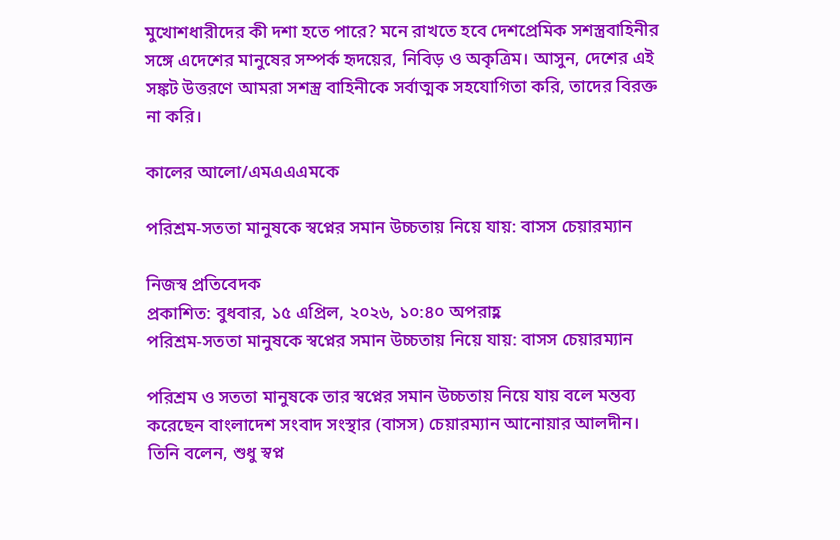মুখোশধারীদের কী দশা হতে পারে? মনে রাখতে হবে দেশপ্রেমিক সশস্ত্রবাহিনীর সঙ্গে এদেশের মানুষের সম্পর্ক হৃদয়ের, নিবিড় ও অকৃত্রিম। আসুন, দেশের এই সঙ্কট উত্তরণে আমরা সশস্ত্র বাহিনীকে সর্বাত্মক সহযোগিতা করি, তাদের বিরক্ত না করি।

কালের আলো/এমএএএমকে

পরিশ্রম-সততা মানুষকে স্বপ্নের সমান উচ্চতায় নিয়ে যায়: বাসস চেয়ারম্যান

নিজস্ব প্রতিবেদক
প্রকাশিত: বুধবার, ১৫ এপ্রিল, ২০২৬, ১০:৪০ অপরাহ্ণ
পরিশ্রম-সততা মানুষকে স্বপ্নের সমান উচ্চতায় নিয়ে যায়: বাসস চেয়ারম্যান

পরিশ্রম ও সততা মানুষকে তার স্বপ্নের সমান উচ্চতায় নিয়ে যায় বলে মন্তব্য করেছেন বাংলাদেশ সংবাদ সংস্থার (বাসস) চেয়ারম্যান আনোয়ার আলদীন। তিনি বলেন, শুধু স্বপ্ন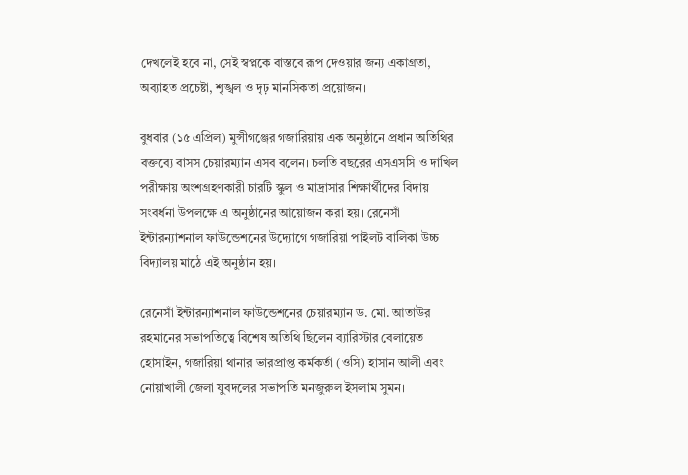দেখলেই হবে না, সেই স্বপ্নকে বাস্তবে রূপ দেওয়ার জন্য একাগ্রতা, অব‍্যাহত প্রচেষ্টা, শৃঙ্খল ও দৃঢ় মানসিকতা প্রয়োজন।

বুধবার (১৫ এপ্রিল) মুন্সীগঞ্জের গজারিয়ায় এক অনুষ্ঠানে প্রধান অতিথির বক্তব্যে বাসস চেয়ারম্যান এসব বলেন। চলতি বছরের এসএসসি ও দাখিল পরীক্ষায় অংশগ্রহণকারী চারটি স্কুল ও মাদ্রাসার শিক্ষার্থীদের বিদায় সংবর্ধনা উপলক্ষে এ অনুষ্ঠানের আয়োজন করা হয়। রেনেসাঁ ইন্টারন্যাশনাল ফাউন্ডেশনের উদ্যোগে গজারিয়া পাইলট বালিকা উচ্চ বিদ্যালয় মাঠে এই অনুষ্ঠান হয়।

রেনেসাঁ ইন্টারন্যাশনাল ফাউন্ডেশনের চেয়ারম্যান ড. মো. আতাউর রহমানের সভাপতিত্বে বিশেষ অতিথি ছিলেন ব্যারিস্টার বেলায়েত হোসাইন, গজারিয়া থানার ভারপ্রাপ্ত কর্মকর্তা (ওসি) হাসান আলী এবং নোয়াখালী জেলা যুবদলের সভাপতি মনজুরুল ইসলাম সুমন।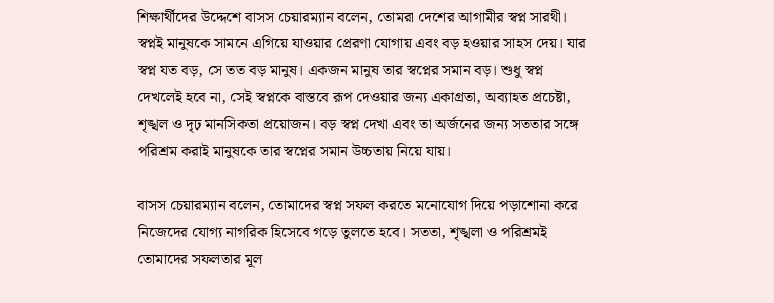শিক্ষার্থীদের উদ্দেশে বাসস চেয়ারম্যান বলেন, তোমরা দেশের আগামীর স্বপ্ন সারথী। স্বপ্নই মানুষকে সামনে এগিয়ে যাওয়ার প্রেরণা যোগায় এবং বড় হওয়ার সাহস দেয়। যার স্বপ্ন যত বড়, সে তত বড় মানুষ। একজন মানুষ তার স্বপ্নের সমান বড়। শুধু স্বপ্ন দেখলেই হবে না, সেই স্বপ্নকে বাস্তবে রূপ দেওয়ার জন্য একাগ্রতা, অব‍্যাহত প্রচেষ্টা, শৃঙ্খল ও দৃঢ় মানসিকতা প্রয়োজন। বড় স্বপ্ন দেখা এবং তা অর্জনের জন্য সততার সঙ্গে পরিশ্রম করাই মানুষকে তার স্বপ্নের সমান উচ্চতায় নিয়ে যায়।

বাসস চেয়ারম্যান বলেন, তোমাদের স্বপ্ন সফল করতে মনোযোগ দিয়ে পড়াশোনা করে নিজেদের যোগ্য নাগরিক হিসেবে গড়ে তুলতে হবে। সততা, শৃঙ্খলা ও পরিশ্রমই তোমাদের সফলতার মূল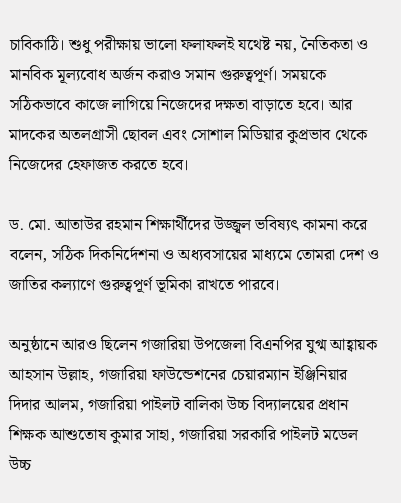চাবিকাঠি। শুধু পরীক্ষায় ভালো ফলাফলই যথেষ্ট নয়, নৈতিকতা ও মানবিক মূল্যবোধ অর্জন করাও সমান গুরুত্বপূর্ণ। সময়কে সঠিকভাবে কাজে লাগিয়ে নিজেদের দক্ষতা বাড়াতে হবে। আর মাদকের অতলগ্রাসী ছোবল এবং সোশাল মিডিয়ার কুপ্রভাব থেকে নিজেদের হেফাজত করতে হবে।

ড. মো. আতাউর রহমান শিক্ষার্থীদের উজ্জ্বল ভবিষ্যৎ কামনা করে বলেন, সঠিক দিকনির্দেশনা ও অধ্যবসায়ের মাধ্যমে তোমরা দেশ ও জাতির কল্যাণে গুরুত্বপূর্ণ ভূমিকা রাখতে পারবে।

অনুষ্ঠানে আরও ছিলেন গজারিয়া উপজেলা বিএনপির যুগ্ম আহ্বায়ক আহসান উল্লাহ, গজারিয়া ফাউন্ডেশনের চেয়ারম্যান ইঞ্জিনিয়ার দিদার আলম, গজারিয়া পাইলট বালিকা উচ্চ বিদ্যালয়ের প্রধান শিক্ষক আশুতোষ কুমার সাহা, গজারিয়া সরকারি পাইলট মডেল উচ্চ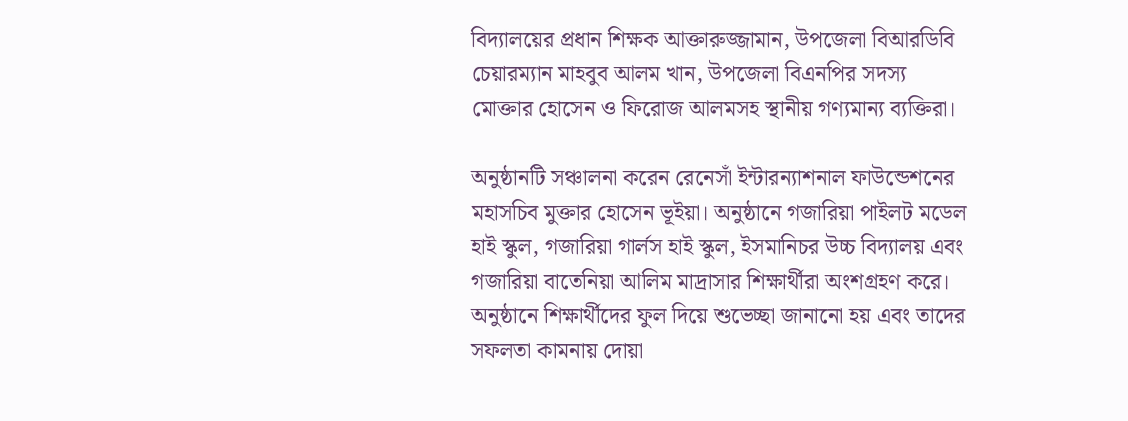বিদ্যালয়ের প্রধান শিক্ষক আক্তারুজ্জামান, উপজেলা বিআরডিবি চেয়ারম্যান মাহবুব আলম খান, উপজেলা বিএনপির সদস্য মোক্তার হোসেন ও ফিরোজ আলমসহ স্থানীয় গণ্যমান্য ব্যক্তিরা।

অনুষ্ঠানটি সঞ্চালনা করেন রেনেসাঁ ইন্টারন্যাশনাল ফাউন্ডেশনের মহাসচিব মুক্তার হোসেন ভূইয়া। অনুষ্ঠানে গজারিয়া পাইলট মডেল হাই স্কুল, গজারিয়া গার্লস হাই স্কুল, ইসমানিচর উচ্চ বিদ্যালয় এবং গজারিয়া বাতেনিয়া আলিম মাদ্রাসার শিক্ষার্থীরা অংশগ্রহণ করে। অনুষ্ঠানে শিক্ষার্থীদের ফুল দিয়ে শুভেচ্ছা জানানো হয় এবং তাদের সফলতা কামনায় দোয়া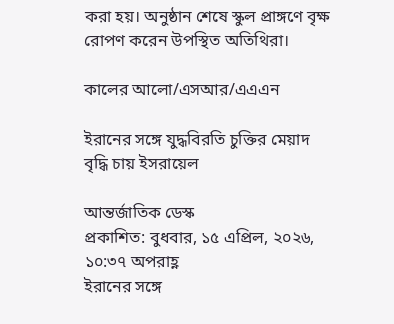করা হয়। অনুষ্ঠান শেষে স্কুল প্রাঙ্গণে বৃক্ষ রোপণ করেন উপস্থিত অতিথিরা।

কালের আলো/এসআর/এএএন

ইরানের সঙ্গে যুদ্ধবিরতি চুক্তির মেয়াদ বৃদ্ধি চায় ইসরায়েল

আন্তর্জাতিক ডেস্ক
প্রকাশিত: বুধবার, ১৫ এপ্রিল, ২০২৬, ১০:৩৭ অপরাহ্ণ
ইরানের সঙ্গে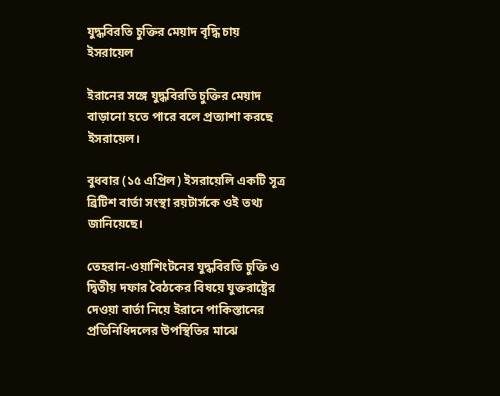যুদ্ধবিরতি চুক্তির মেয়াদ বৃদ্ধি চায় ইসরায়েল

ইরানের সঙ্গে যুদ্ধবিরতি চুক্তির মেয়াদ বাড়ানো হতে পারে বলে প্রত্যাশা করছে ইসরায়েল।

বুধবার (১৫ এপ্রিল) ইসরায়েলি একটি সূত্র ব্রিটিশ বার্তা সংস্থা রয়টার্সকে ওই তথ্য জানিয়েছে।

তেহরান-ওয়াশিংটনের যুদ্ধবিরতি চুক্তি ও দ্বিতীয় দফার বৈঠকের বিষয়ে যুক্তরাষ্ট্রের দেওয়া বার্তা নিয়ে ইরানে পাকিস্তানের প্রতিনিধিদলের উপস্থিতির মাঝে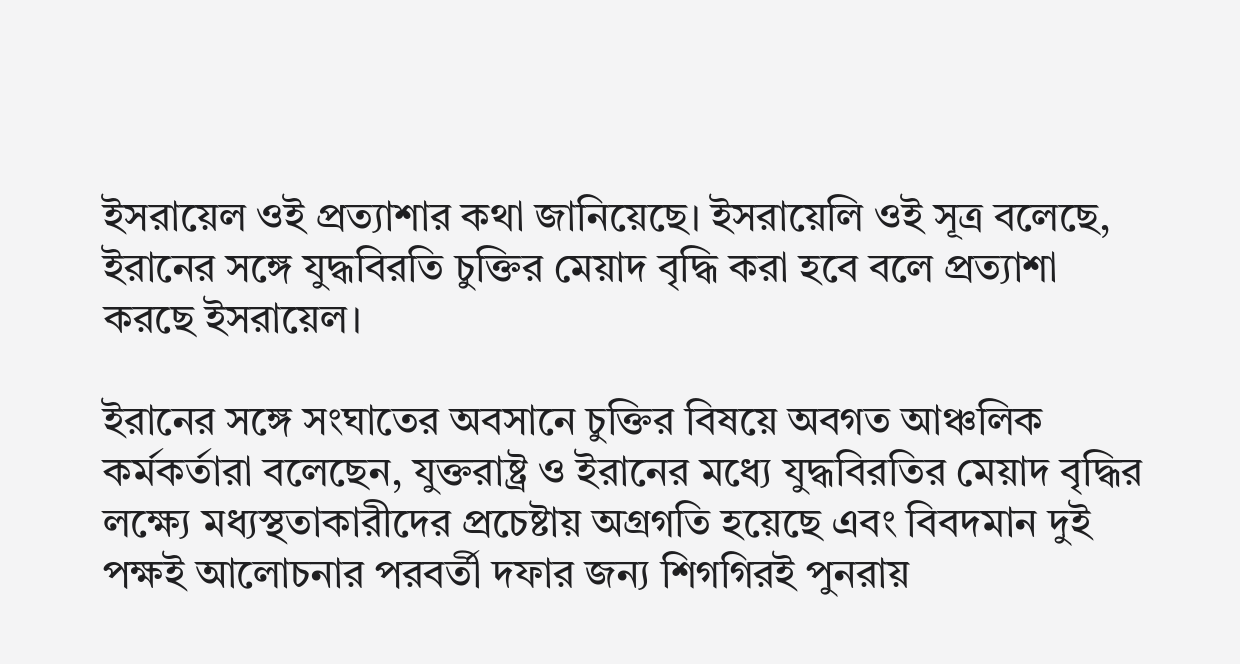ইসরায়েল ওই প্রত্যাশার কথা জানিয়েছে। ইসরায়েলি ওই সূত্র বলেছে, ইরানের সঙ্গে যুদ্ধবিরতি চুক্তির মেয়াদ বৃদ্ধি করা হবে বলে প্রত্যাশা করছে ইসরায়েল।

ইরানের সঙ্গে সংঘাতের অবসানে চুক্তির বিষয়ে অবগত আঞ্চলিক কর্মকর্তারা বলেছেন, যুক্তরাষ্ট্র ও ইরানের মধ্যে যুদ্ধবিরতির মেয়াদ বৃদ্ধির লক্ষ্যে মধ্যস্থতাকারীদের প্রচেষ্টায় অগ্রগতি হয়েছে এবং বিবদমান দুই পক্ষই আলোচনার পরবর্তী দফার জন্য শিগগিরই পুনরায়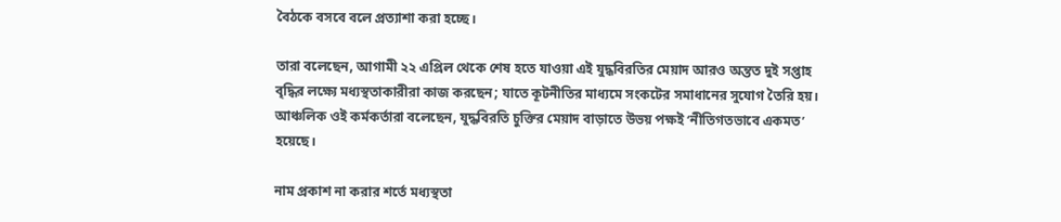বৈঠকে বসবে বলে প্রত্যাশা করা হচ্ছে।

তারা বলেছেন, আগামী ২২ এপ্রিল থেকে শেষ হতে যাওয়া এই যুদ্ধবিরতির মেয়াদ আরও অন্তত দুই সপ্তাহ বৃদ্ধির লক্ষ্যে মধ্যস্থতাকারীরা কাজ করছেন; যাতে কূটনীতির মাধ্যমে সংকটের সমাধানের সুযোগ তৈরি হয়। আঞ্চলিক ওই কর্মকর্তারা বলেছেন, যুদ্ধবিরতি চুক্তির মেয়াদ বাড়াতে উভয় পক্ষই ‘নীতিগতভাবে একমত’ হয়েছে।

নাম প্রকাশ না করার শর্তে মধ্যস্থতা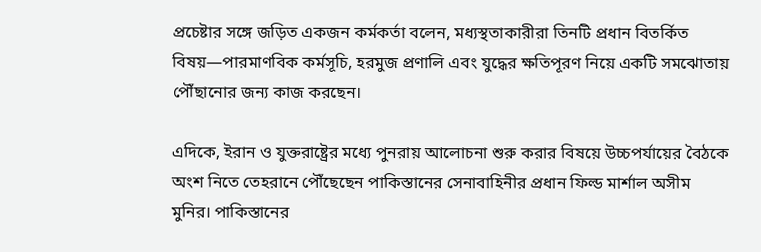প্রচেষ্টার সঙ্গে জড়িত একজন কর্মকর্তা বলেন, মধ্যস্থতাকারীরা তিনটি প্রধান বিতর্কিত বিষয়—পারমাণবিক কর্মসূচি, হরমুজ প্রণালি এবং যুদ্ধের ক্ষতিপূরণ নিয়ে একটি সমঝোতায় পৌঁছানোর জন্য কাজ করছেন।

এদিকে, ইরান ও যুক্তরাষ্ট্রের মধ্যে পুনরায় আলোচনা শুরু করার বিষয়ে উচ্চপর্যায়ের বৈঠকে অংশ নিতে তেহরানে পৌঁছেছেন পাকিস্তানের সেনাবাহিনীর প্রধান ফিল্ড মার্শাল অসীম মুনির। পাকিস্তানের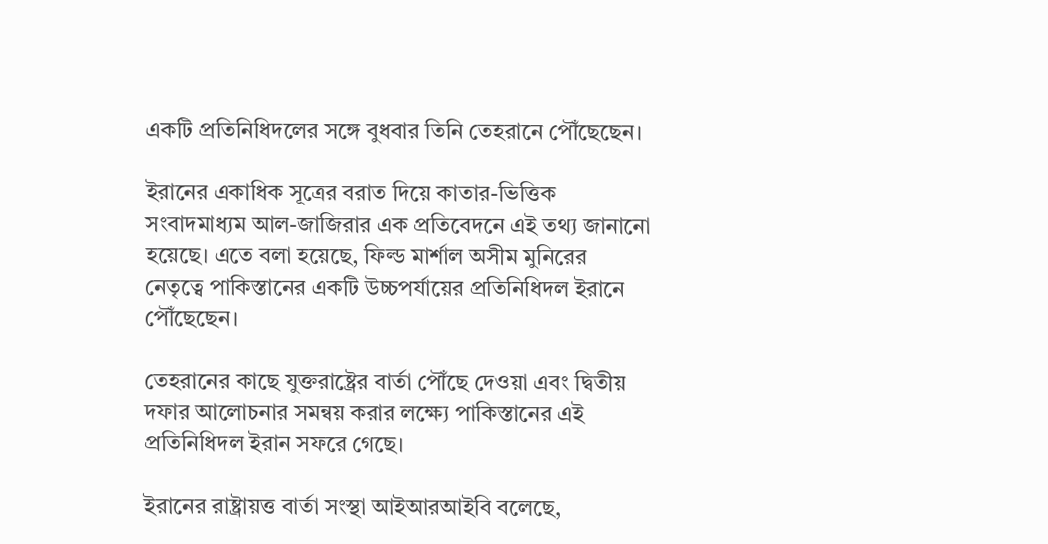একটি প্রতিনিধিদলের সঙ্গে বুধবার তিনি তেহরানে পৌঁছেছেন।

ইরানের একাধিক সূত্রের বরাত দিয়ে কাতার-ভিত্তিক সংবাদমাধ্যম আল-জাজিরার এক প্রতিবেদনে এই তথ্য জানানো হয়েছে। এতে বলা হয়েছে, ফিল্ড মার্শাল অসীম মুনিরের নেতৃত্বে পাকিস্তানের একটি উচ্চপর্যায়ের প্রতিনিধিদল ইরানে পৌঁছেছেন।

তেহরানের কাছে যুক্তরাষ্ট্রের বার্তা পৌঁছে দেওয়া এবং দ্বিতীয় দফার আলোচনার সমন্বয় করার লক্ষ্যে পাকিস্তানের এই প্রতিনিধিদল ইরান সফরে গেছে।

ইরানের রাষ্ট্রায়ত্ত বার্তা সংস্থা আইআরআইবি বলেছে,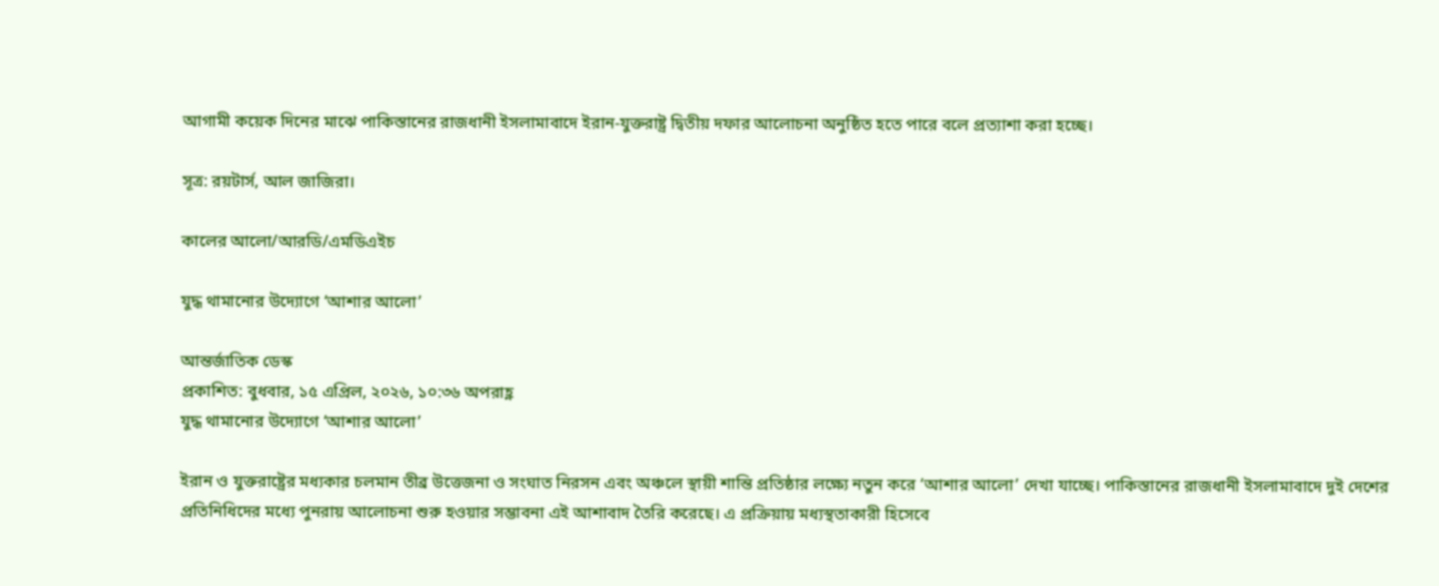আগামী কয়েক দিনের মাঝে পাকিস্তানের রাজধানী ইসলামাবাদে ইরান-যুক্তরাষ্ট্র দ্বিতীয় দফার আলোচনা অনুষ্ঠিত হতে পারে বলে প্রত্যাশা করা হচ্ছে।

সূত্র: রয়টার্স, আল জাজিরা।

কালের আলো/আরডি/এমডিএইচ

যুদ্ধ থামানোর উদ্যোগে ‘আশার আলো’

আন্তর্জাতিক ডেস্ক
প্রকাশিত: বুধবার, ১৫ এপ্রিল, ২০২৬, ১০:৩৬ অপরাহ্ণ
যুদ্ধ থামানোর উদ্যোগে ‘আশার আলো’

ইরান ও যুক্তরাষ্ট্রের মধ্যকার চলমান তীব্র উত্তেজনা ও সংঘাত নিরসন এবং অঞ্চলে স্থায়ী শান্তি প্রতিষ্ঠার লক্ষ্যে নতুন করে ‘আশার আলো’ দেখা যাচ্ছে। পাকিস্তানের রাজধানী ইসলামাবাদে দুই দেশের প্রতিনিধিদের মধ্যে পুনরায় আলোচনা শুরু হওয়ার সম্ভাবনা এই আশাবাদ তৈরি করেছে। এ প্রক্রিয়ায় মধ্যস্থতাকারী হিসেবে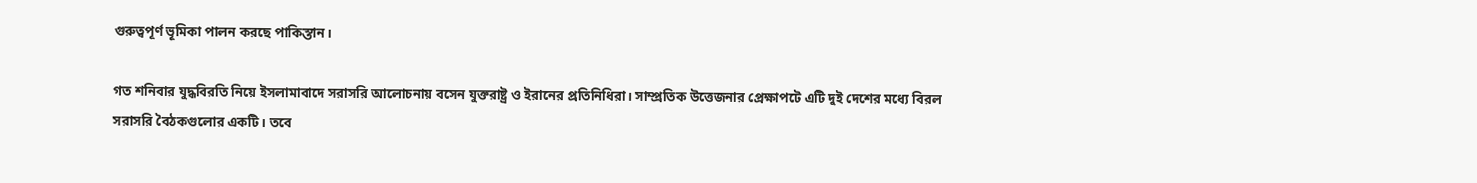গুরুত্বপূর্ণ ভূমিকা পালন করছে পাকিস্তান।

গত শনিবার যুদ্ধবিরতি নিয়ে ইসলামাবাদে সরাসরি আলোচনায় বসেন যুক্তরাষ্ট্র ও ইরানের প্রতিনিধিরা। সাম্প্রতিক উত্তেজনার প্রেক্ষাপটে এটি দুই দেশের মধ্যে বিরল সরাসরি বৈঠকগুলোর একটি। তবে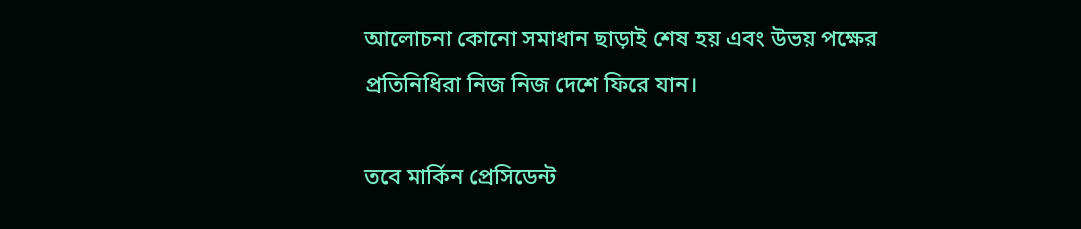আলোচনা কোনো সমাধান ছাড়াই শেষ হয় এবং উভয় পক্ষের প্রতিনিধিরা নিজ নিজ দেশে ফিরে যান।

তবে মার্কিন প্রেসিডেন্ট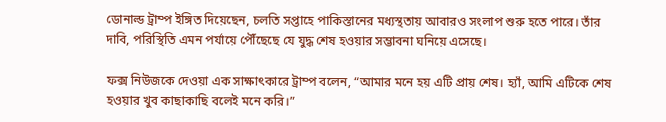ডোনাল্ড ট্রাম্প ইঙ্গিত দিয়েছেন, চলতি সপ্তাহে পাকিস্তানের মধ্যস্থতায় আবারও সংলাপ শুরু হতে পারে। তাঁর দাবি, পরিস্থিতি এমন পর্যায়ে পৌঁছেছে যে যুদ্ধ শেষ হওয়ার সম্ভাবনা ঘনিয়ে এসেছে।

ফক্স নিউজকে দেওয়া এক সাক্ষাৎকারে ট্রাম্প বলেন, “আমার মনে হয় এটি প্রায় শেষ। হ্যাঁ, আমি এটিকে শেষ হওয়ার খুব কাছাকাছি বলেই মনে করি।”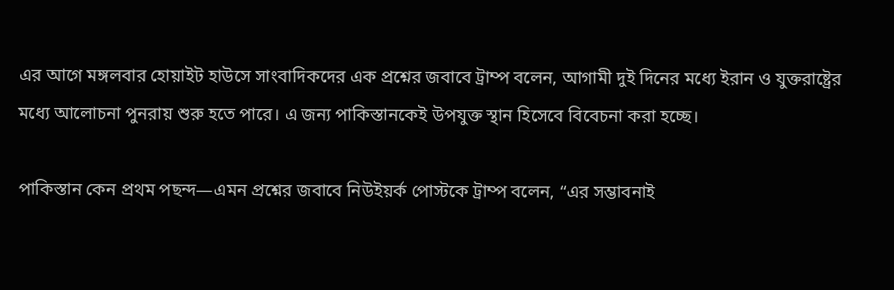এর আগে মঙ্গলবার হোয়াইট হাউসে সাংবাদিকদের এক প্রশ্নের জবাবে ট্রাম্প বলেন, আগামী দুই দিনের মধ্যে ইরান ও যুক্তরাষ্ট্রের মধ্যে আলোচনা পুনরায় শুরু হতে পারে। এ জন্য পাকিস্তানকেই উপযুক্ত স্থান হিসেবে বিবেচনা করা হচ্ছে।

পাকিস্তান কেন প্রথম পছন্দ—এমন প্রশ্নের জবাবে নিউইয়র্ক পোস্টকে ট্রাম্প বলেন, “এর সম্ভাবনাই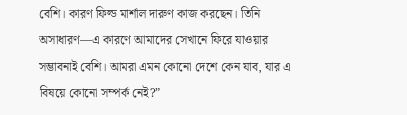বেশি। কারণ ফিল্ড মার্শাল দারুণ কাজ করছেন। তিনি অসাধারণ—এ কারণে আমাদের সেখানে ফিরে যাওয়ার সম্ভাবনাই বেশি। আমরা এমন কোনো দেশে কেন যাব, যার এ বিষয়ে কোনো সম্পর্ক নেই?”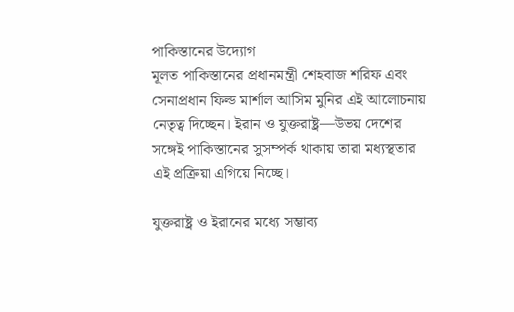পাকিস্তানের উদ্যোগ
মূলত পাকিস্তানের প্রধানমন্ত্রী শেহবাজ শরিফ এবং সেনাপ্রধান ফিল্ড মার্শাল আসিম মুনির এই আলোচনায় নেতৃত্ব দিচ্ছেন। ইরান ও যুক্তরাষ্ট্র—উভয় দেশের সঙ্গেই পাকিস্তানের সুসম্পর্ক থাকায় তারা মধ্যস্থতার এই প্রক্রিয়া এগিয়ে নিচ্ছে।

যুক্তরাষ্ট্র ও ইরানের মধ্যে সম্ভাব্য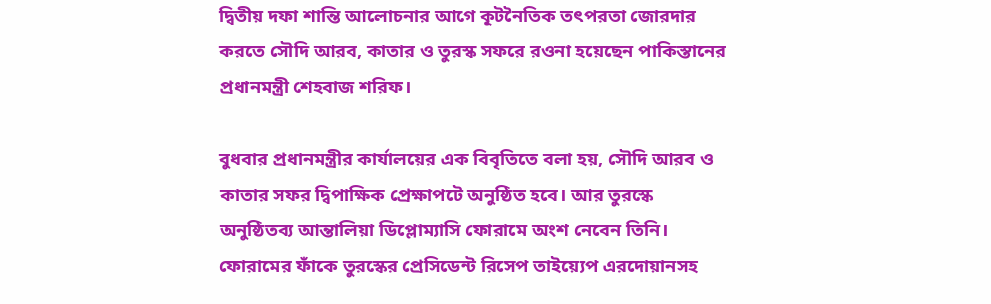দ্বিতীয় দফা শান্তি আলোচনার আগে কূটনৈতিক তৎপরতা জোরদার করতে সৌদি আরব, কাতার ও তুরস্ক সফরে রওনা হয়েছেন পাকিস্তানের প্রধানমন্ত্রী শেহবাজ শরিফ।

বুধবার প্রধানমন্ত্রীর কার্যালয়ের এক বিবৃতিতে বলা হয়, সৌদি আরব ও কাতার সফর দ্বিপাক্ষিক প্রেক্ষাপটে অনুষ্ঠিত হবে। আর তুরস্কে অনুষ্ঠিতব্য আন্তালিয়া ডিপ্লোম্যাসি ফোরামে অংশ নেবেন তিনি। ফোরামের ফাঁকে তুরস্কের প্রেসিডেন্ট রিসেপ তাইয়্যেপ এরদোয়ানসহ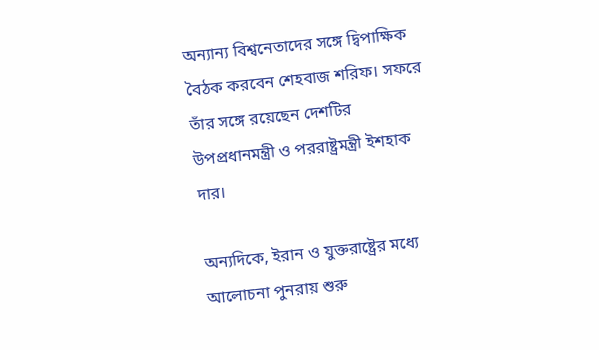অন্যান্য বিশ্বনেতাদের সঙ্গে দ্বিপাক্ষিক বৈঠক করবেন শেহবাজ শরিফ। সফরে তাঁর সঙ্গে রয়েছেন দেশটির উপপ্রধানমন্ত্রী ও পররাষ্ট্রমন্ত্রী ইশহাক দার।

অন্যদিকে, ইরান ও যুক্তরাষ্ট্রের মধ্যে আলোচনা পুনরায় শুরু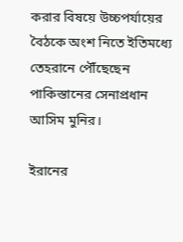করার বিষয়ে উচ্চপর্যায়ের বৈঠকে অংশ নিতে ইতিমধ্যে তেহরানে পৌঁছেছেন পাকিস্তানের সেনাপ্রধান আসিম মুনির।

ইরানের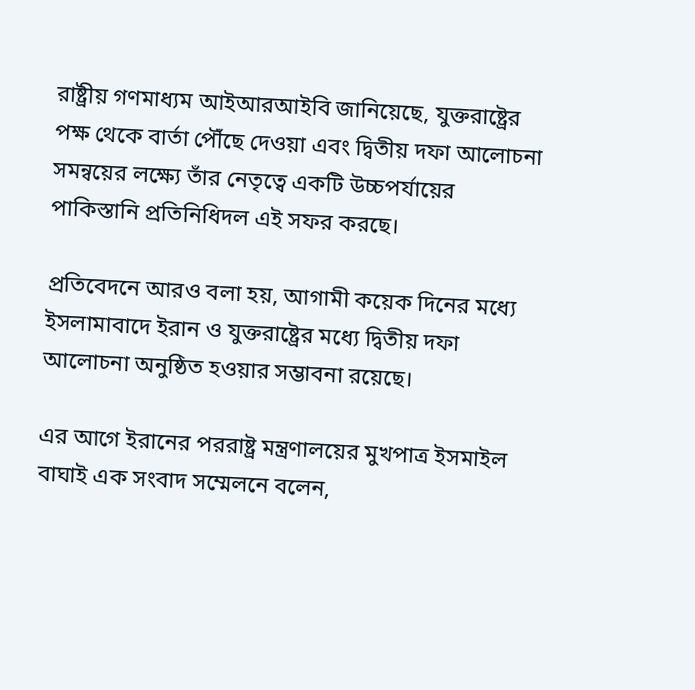রাষ্ট্রীয় গণমাধ্যম আইআরআইবি জানিয়েছে, যুক্তরাষ্ট্রের পক্ষ থেকে বার্তা পৌঁছে দেওয়া এবং দ্বিতীয় দফা আলোচনা সমন্বয়ের লক্ষ্যে তাঁর নেতৃত্বে একটি উচ্চপর্যায়ের পাকিস্তানি প্রতিনিধিদল এই সফর করছে।

প্রতিবেদনে আরও বলা হয়, আগামী কয়েক দিনের মধ্যে ইসলামাবাদে ইরান ও যুক্তরাষ্ট্রের মধ্যে দ্বিতীয় দফা আলোচনা অনুষ্ঠিত হওয়ার সম্ভাবনা রয়েছে।

এর আগে ইরানের পররাষ্ট্র মন্ত্রণালয়ের মুখপাত্র ইসমাইল বাঘাই এক সংবাদ সম্মেলনে বলেন,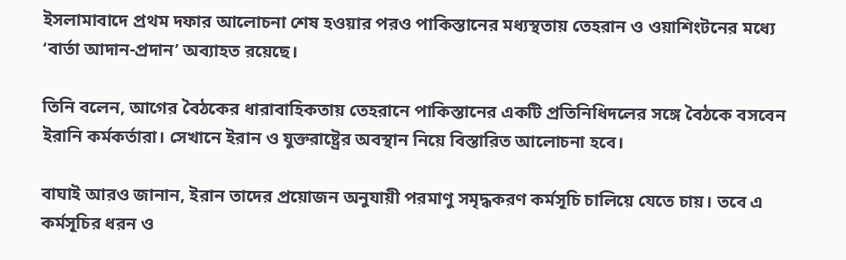ইসলামাবাদে প্রথম দফার আলোচনা শেষ হওয়ার পরও পাকিস্তানের মধ্যস্থতায় তেহরান ও ওয়াশিংটনের মধ্যে ‘বার্তা আদান-প্রদান’ অব্যাহত রয়েছে।

তিনি বলেন, আগের বৈঠকের ধারাবাহিকতায় তেহরানে পাকিস্তানের একটি প্রতিনিধিদলের সঙ্গে বৈঠকে বসবেন ইরানি কর্মকর্তারা। সেখানে ইরান ও যুক্তরাষ্ট্রের অবস্থান নিয়ে বিস্তারিত আলোচনা হবে।

বাঘাই আরও জানান, ইরান তাদের প্রয়োজন অনুযায়ী পরমাণু সমৃদ্ধকরণ কর্মসূচি চালিয়ে যেতে চায়। তবে এ কর্মসূচির ধরন ও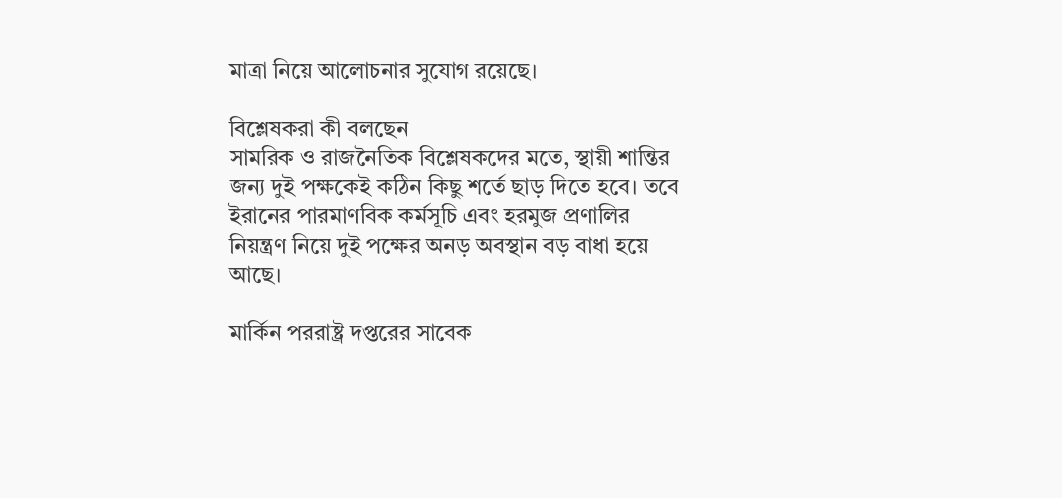মাত্রা নিয়ে আলোচনার সুযোগ রয়েছে।

বিশ্লেষকরা কী বলছেন
সামরিক ও রাজনৈতিক বিশ্লেষকদের মতে, স্থায়ী শান্তির জন্য দুই পক্ষকেই কঠিন কিছু শর্তে ছাড় দিতে হবে। তবে ইরানের পারমাণবিক কর্মসূচি এবং হরমুজ প্রণালির নিয়ন্ত্রণ নিয়ে দুই পক্ষের অনড় অবস্থান বড় বাধা হয়ে আছে।

মার্কিন পররাষ্ট্র দপ্তরের সাবেক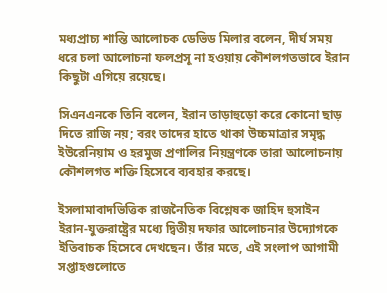মধ্যপ্রাচ্য শান্তি আলোচক ডেভিড মিলার বলেন, দীর্ঘ সময় ধরে চলা আলোচনা ফলপ্রসূ না হওয়ায় কৌশলগতভাবে ইরান কিছুটা এগিয়ে রয়েছে।

সিএনএনকে তিনি বলেন, ইরান তাড়াহুড়ো করে কোনো ছাড় দিতে রাজি নয়; বরং তাদের হাতে থাকা উচ্চমাত্রার সমৃদ্ধ ইউরেনিয়াম ও হরমুজ প্রণালির নিয়ন্ত্রণকে তারা আলোচনায় কৌশলগত শক্তি হিসেবে ব্যবহার করছে।

ইসলামাবাদভিত্তিক রাজনৈতিক বিশ্লেষক জাহিদ হুসাইন ইরান-যুক্তরাষ্ট্রের মধ্যে দ্বিতীয় দফার আলোচনার উদ্যোগকে ইতিবাচক হিসেবে দেখছেন। তাঁর মতে, এই সংলাপ আগামী সপ্তাহগুলোতে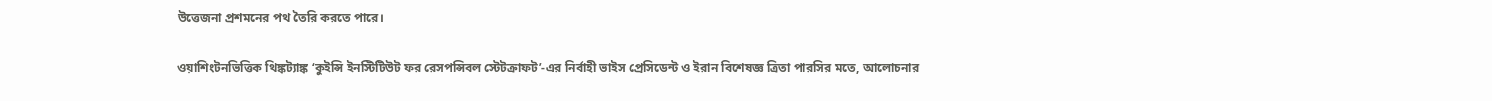উত্তেজনা প্রশমনের পথ তৈরি করতে পারে।

ওয়াশিংটনভিত্তিক থিঙ্কট্যাঙ্ক ‘কুইন্সি ইনস্টিটিউট ফর রেসপন্সিবল স্টেটক্রাফট’-এর নির্বাহী ভাইস প্রেসিডেন্ট ও ইরান বিশেষজ্ঞ ত্রিতা পারসির মতে, আলোচনার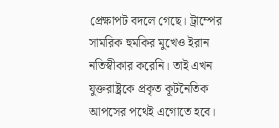প্রেক্ষাপট বদলে গেছে। ট্রাম্পের সামরিক হুমকির মুখেও ইরান নতিস্বীকার করেনি। তাই এখন যুক্তরাষ্ট্রকে প্রকৃত কূটনৈতিক আপসের পথেই এগোতে হবে।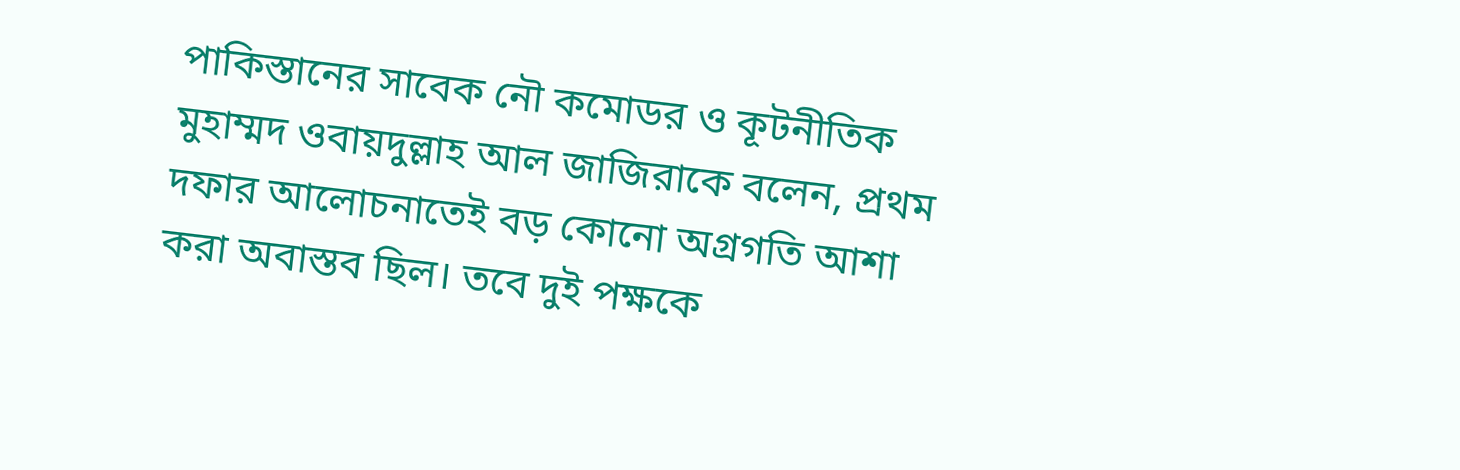পাকিস্তানের সাবেক নৌ কমোডর ও কূটনীতিক মুহাম্মদ ওবায়দুল্লাহ আল জাজিরাকে বলেন, প্রথম দফার আলোচনাতেই বড় কোনো অগ্রগতি আশা করা অবাস্তব ছিল। তবে দুই পক্ষকে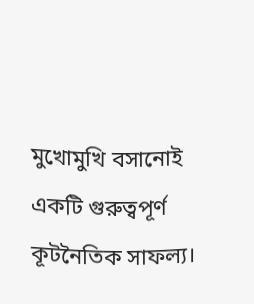মুখোমুখি বসানোই একটি গুরুত্বপূর্ণ কূটনৈতিক সাফল্য।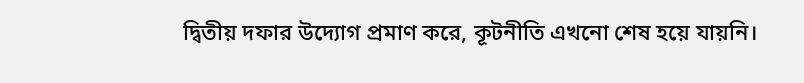দ্বিতীয় দফার উদ্যোগ প্রমাণ করে, কূটনীতি এখনো শেষ হয়ে যায়নি।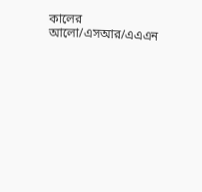কালের আলো/এসআর/এএএন